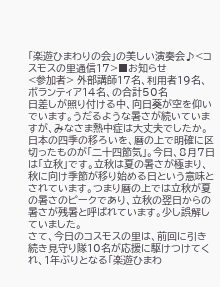「楽遊ひまわりの会」の美しい演奏会♪<コスモスの里通信17>■お知らせ
<参加者> 外部講師17名、利用者19名、ボランティア14名、の合計50名
日差しが照り付ける中、向日葵が空を仰いでいます。うだるような暑さが続いていますが、みなさま熱中症は大丈夫でしたか。日本の四季の移ろいを、暦の上で明確に区切ったものが「二十四節気」。今日、8月7日は「立秋」です。立秋は夏の暑さが極まり、秋に向け季節が移り始める日という意味とされています。つまり暦の上では立秋が夏の暑さのピークであり、立秋の翌日からの暑さが残暑と呼ばれています。少し誤解していました。
さて、今日のコスモスの里は、前回に引き続き見守り隊10名が応援に駆けつけてくれ、1年ぶりとなる「楽遊ひまわ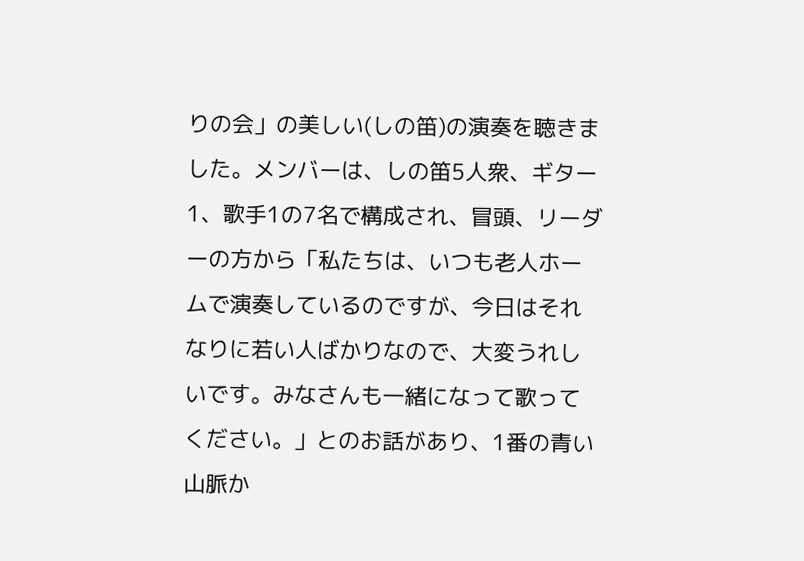りの会」の美しい(しの笛)の演奏を聴きました。メンバーは、しの笛5人衆、ギター1、歌手1の7名で構成され、冒頭、リーダーの方から「私たちは、いつも老人ホームで演奏しているのですが、今日はそれなりに若い人ばかりなので、大変うれしいです。みなさんも一緒になって歌ってください。」とのお話があり、1番の青い山脈か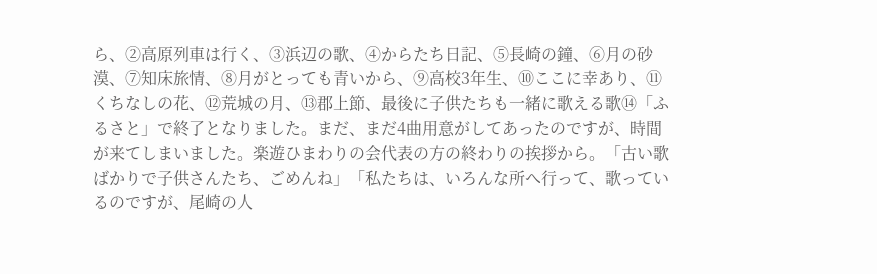ら、➁高原列車は行く、③浜辺の歌、④からたち日記、⑤長崎の鐘、⑥月の砂漠、⑦知床旅情、⑧月がとっても青いから、⑨高校3年生、⑩ここに幸あり、⑪くちなしの花、⑫荒城の月、⑬郡上節、最後に子供たちも一緒に歌える歌⑭「ふるさと」で終了となりました。まだ、まだ4曲用意がしてあったのですが、時間が来てしまいました。楽遊ひまわりの会代表の方の終わりの挨拶から。「古い歌ばかりで子供さんたち、ごめんね」「私たちは、いろんな所へ行って、歌っているのですが、尾崎の人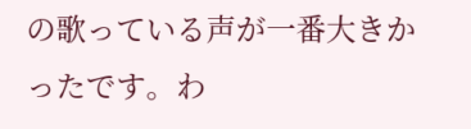の歌っている声が一番大きかったです。わ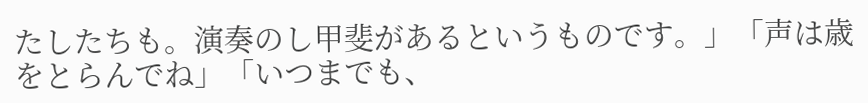たしたちも。演奏のし甲斐があるというものです。」「声は歳をとらんでね」「いつまでも、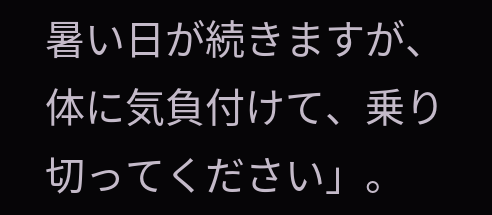暑い日が続きますが、体に気負付けて、乗り切ってください」。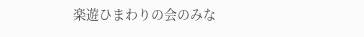楽遊ひまわりの会のみな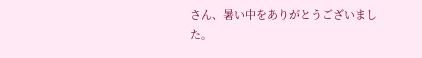さん、暑い中をありがとうございました。